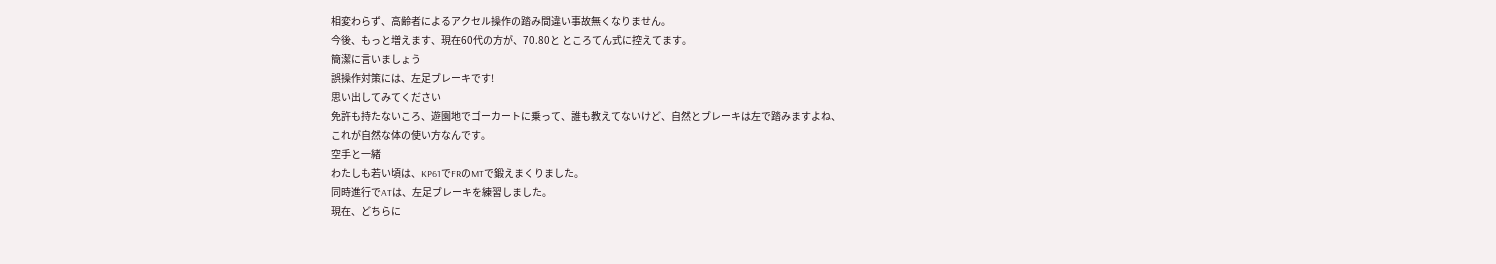相変わらず、高齢者によるアクセル操作の踏み間違い事故無くなりません。
今後、もっと増えます、現在60代の方が、70.80と ところてん式に控えてます。
簡潔に言いましょう
誤操作対策には、左足ブレーキです!
思い出してみてください
免許も持たないころ、遊園地でゴーカートに乗って、誰も教えてないけど、自然とブレーキは左で踏みますよね、
これが自然な体の使い方なんです。
空手と一緒
わたしも若い頃は、KP61でFRのMTで鍛えまくりました。
同時進行でATは、左足ブレーキを練習しました。
現在、どちらに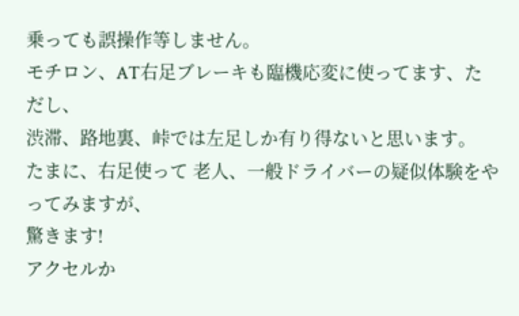乗っても誤操作等しません。
モチロン、AT右足ブレーキも臨機応変に使ってます、ただし、
渋滞、路地裏、峠では左足しか有り得ないと思います。
たまに、右足使って 老人、一般ドライバーの疑似体験をやってみますが、
驚きます!
アクセルか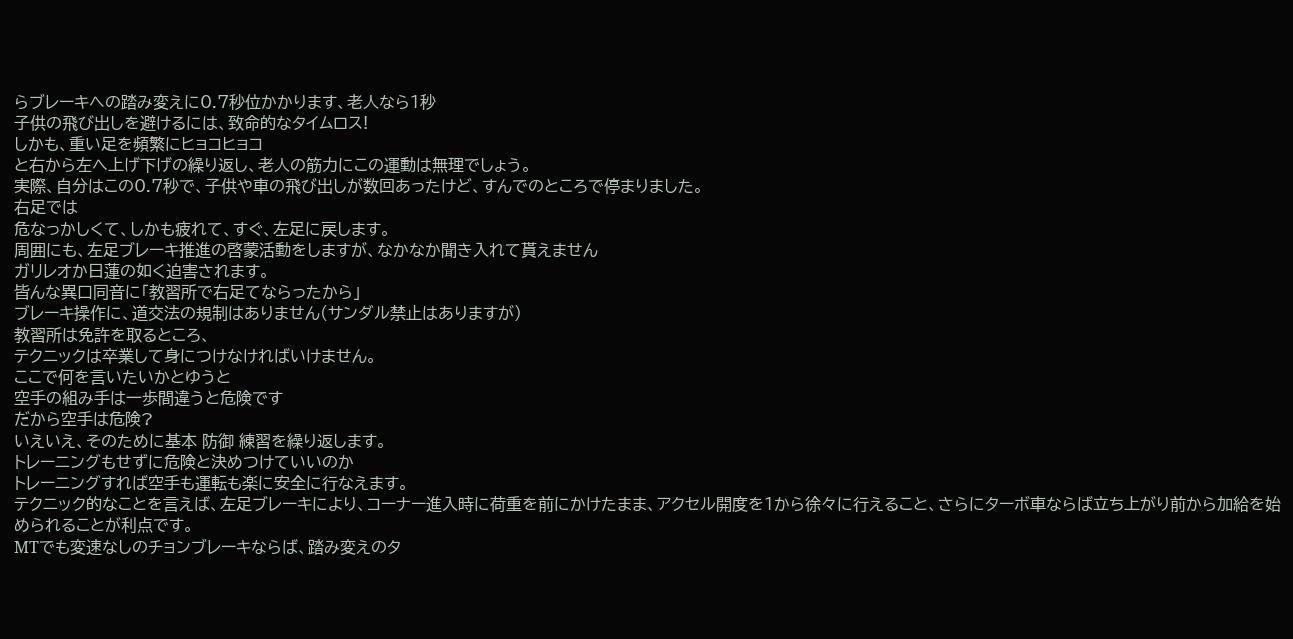らブレーキへの踏み変えに0.7秒位かかります、老人なら1秒
子供の飛び出しを避けるには、致命的なタイムロス!
しかも、重い足を頻繁にヒョコヒョコ
と右から左へ上げ下げの繰り返し、老人の筋力にこの運動は無理でしょう。
実際、自分はこの0.7秒で、子供や車の飛び出しが数回あったけど、すんでのところで停まりました。
右足では
危なっかしくて、しかも疲れて、すぐ、左足に戻します。
周囲にも、左足ブレーキ推進の啓蒙活動をしますが、なかなか聞き入れて貰えません
ガリレオか日蓮の如く迫害されます。
皆んな異口同音に「教習所で右足てならったから」
ブレーキ操作に、道交法の規制はありません(サンダル禁止はありますが)
教習所は免許を取るところ、
テクニックは卒業して身につけなければいけません。
ここで何を言いたいかとゆうと
空手の組み手は一歩間違うと危険です
だから空手は危険?
いえいえ、そのために基本 防御 練習を繰り返します。
トレーニングもせずに危険と決めつけていいのか
トレーニングすれば空手も運転も楽に安全に行なえます。
テクニック的なことを言えば、左足ブレーキにより、コーナー進入時に荷重を前にかけたまま、アクセル開度を1から徐々に行えること、さらにターボ車ならば立ち上がり前から加給を始められることが利点です。
MTでも変速なしのチョンブレーキならば、踏み変えのタ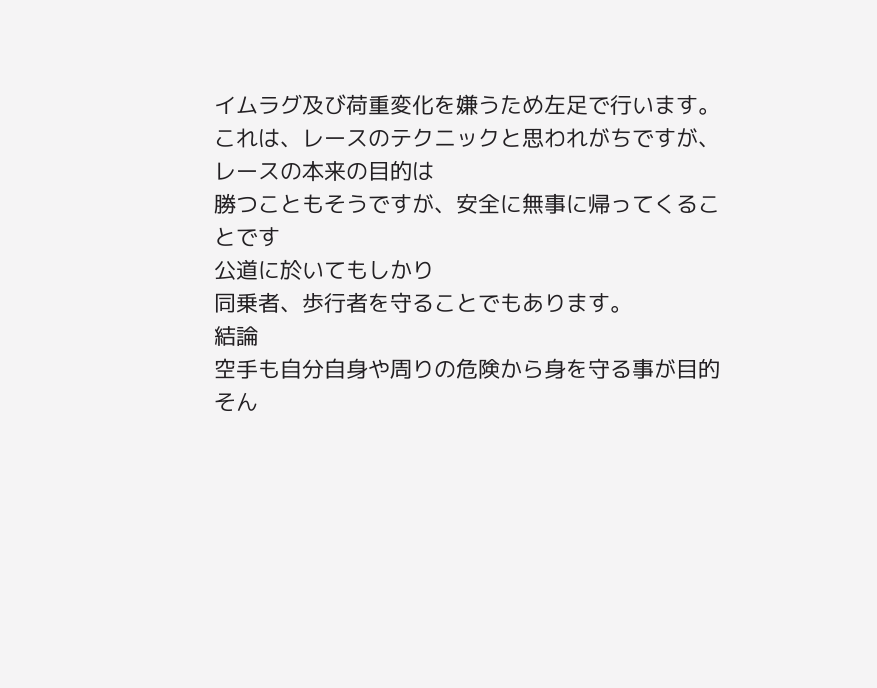イムラグ及び荷重変化を嫌うため左足で行います。
これは、レースのテクニックと思われがちですが、レースの本来の目的は
勝つこともそうですが、安全に無事に帰ってくることです
公道に於いてもしかり
同乗者、歩行者を守ることでもあります。
結論
空手も自分自身や周りの危険から身を守る事が目的
そん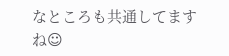なところも共通してますね☺